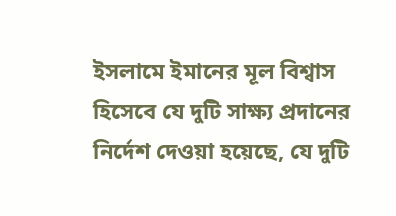ইসলামে ইমানের মূল বিশ্বাস হিসেবে যে দুটি সাক্ষ্য প্রদানের নির্দেশ দেওয়া হয়েছে, যে দুটি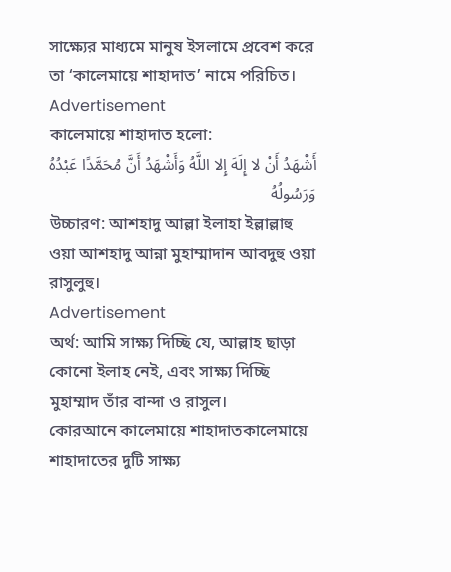সাক্ষ্যের মাধ্যমে মানুষ ইসলামে প্রবেশ করে তা ‘কালেমায়ে শাহাদাত’ নামে পরিচিত।
Advertisement
কালেমায়ে শাহাদাত হলো:
أَشْهَدُ أَنْ لا إِلَهَ إِلا اللَّهُ وَأَشْهَدُ أَنَّ مُحَمَّدًا عَبْدُهُ وَرَسُولُهُ
উচ্চারণ: আশহাদু আল্লা ইলাহা ইল্লাল্লাহু ওয়া আশহাদু আন্না মুহাম্মাদান আবদুহু ওয়া রাসুলুহু।
Advertisement
অর্থ: আমি সাক্ষ্য দিচ্ছি যে, আল্লাহ ছাড়া কোনো ইলাহ নেই, এবং সাক্ষ্য দিচ্ছি মুহাম্মাদ তাঁর বান্দা ও রাসুল।
কোরআনে কালেমায়ে শাহাদাতকালেমায়ে শাহাদাতের দুটি সাক্ষ্য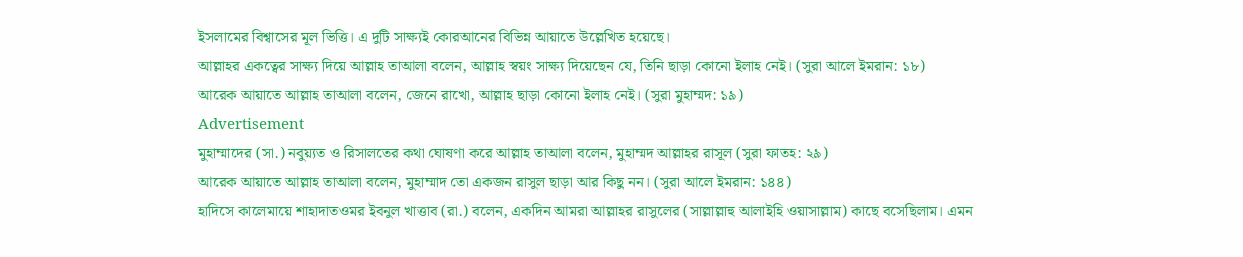ইসলামের বিশ্বাসের মূল ভিত্তি। এ দুটি সাক্ষ্যই কোরআনের বিভিন্ন আয়াতে উল্লেখিত হয়েছে।
আল্লাহর একত্বের সাক্ষ্য দিয়ে আল্লাহ তাআলা বলেন, আল্লাহ স্বয়ং সাক্ষ্য দিয়েছেন যে, তিনি ছাড়া কোনো ইলাহ নেই। (সুরা আলে ইমরান: ১৮)
আরেক আয়াতে আল্লাহ তাআলা বলেন, জেনে রাখো, আল্লাহ ছাড়া কোনো ইলাহ নেই। (সুরা মুহাম্মদ: ১৯)
Advertisement
মুহাম্মাদের (সা.) নবুয়্যত ও রিসালতের কথা ঘোষণা করে আল্লাহ তাআলা বলেন, মুহাম্মদ আল্লাহর রাসূল (সুরা ফাতহ: ২৯)
আরেক আয়াতে আল্লাহ তাআলা বলেন, মুহাম্মাদ তো একজন রাসুল ছাড়া আর কিছু নন। (সুরা আলে ইমরান: ১৪৪)
হাদিসে কালেমায়ে শাহাদাতওমর ইবনুল খাত্তাব (রা.) বলেন, একদিন আমরা আল্লাহর রাসুলের (সাল্লাল্লাহু আলাইহি ওয়াসাল্লাম) কাছে বসেছিলাম। এমন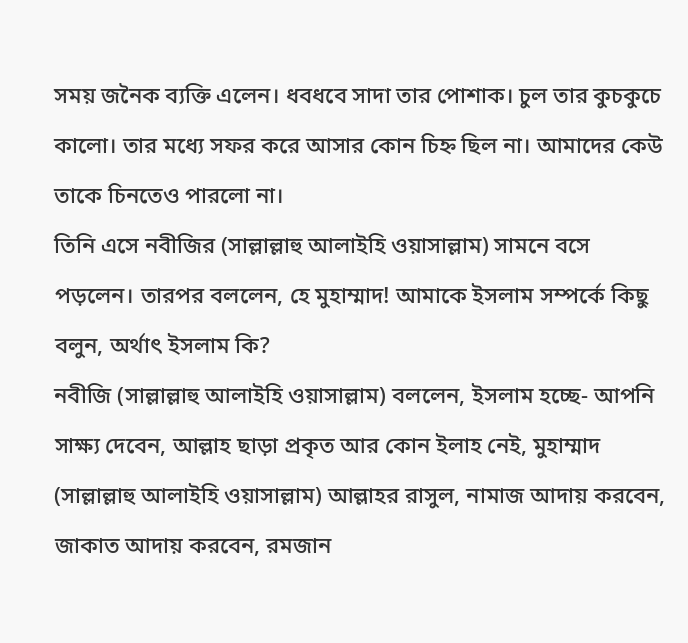সময় জনৈক ব্যক্তি এলেন। ধবধবে সাদা তার পোশাক। চুল তার কুচকুচে কালো। তার মধ্যে সফর করে আসার কোন চিহ্ন ছিল না। আমাদের কেউ তাকে চিনতেও পারলো না।
তিনি এসে নবীজির (সাল্লাল্লাহু আলাইহি ওয়াসাল্লাম) সামনে বসে পড়লেন। তারপর বললেন, হে মুহাম্মাদ! আমাকে ইসলাম সম্পর্কে কিছু বলুন, অর্থাৎ ইসলাম কি?
নবীজি (সাল্লাল্লাহু আলাইহি ওয়াসাল্লাম) বললেন, ইসলাম হচ্ছে- আপনি সাক্ষ্য দেবেন, আল্লাহ ছাড়া প্রকৃত আর কোন ইলাহ নেই, মুহাম্মাদ (সাল্লাল্লাহু আলাইহি ওয়াসাল্লাম) আল্লাহর রাসুল, নামাজ আদায় করবেন, জাকাত আদায় করবেন, রমজান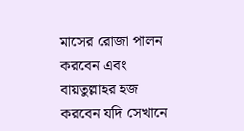মাসের রোজা পালন করবেন এবং বায়তুল্লাহর হজ করবেন যদি সেখানে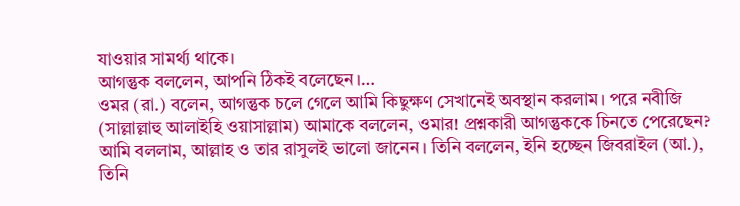যাওয়ার সামর্থ্য থাকে।
আগন্তুক বললেন, আপনি ঠিকই বলেছেন।…
ওমর (রা.) বলেন, আগন্তুক চলে গেলে আমি কিছুক্ষণ সেখানেই অবস্থান করলাম। পরে নবীজি (সাল্লাল্লাহু আলাইহি ওয়াসাল্লাম) আমাকে বললেন, ওমার! প্রশ্নকারী আগন্তুককে চিনতে পেরেছেন? আমি বললাম, আল্লাহ ও তার রাসুলই ভালো জানেন। তিনি বললেন, ইনি হচ্ছেন জিবরাইল (আ.), তিনি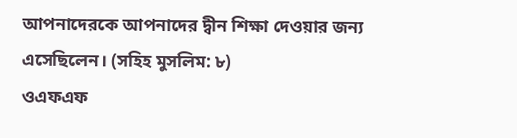আপনাদেরকে আপনাদের দ্বীন শিক্ষা দেওয়ার জন্য এসেছিলেন। (সহিহ মুসলিম: ৮)
ওএফএফ